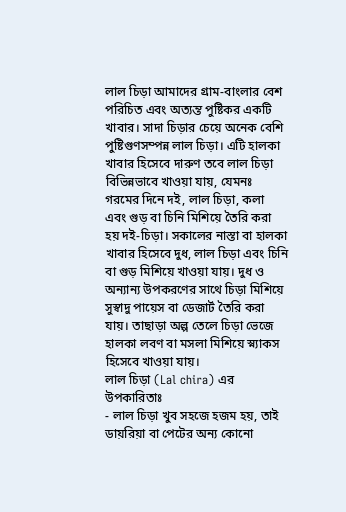লাল চিড়া আমাদের গ্রাম-বাংলার বেশ পরিচিত এবং অত্যন্ত পুষ্টিকর একটি খাবার। সাদা চিড়ার চেয়ে অনেক বেশি পুষ্টিগুণসম্পন্ন লাল চিড়া। এটি হালকা খাবার হিসেবে দারুণ তবে লাল চিড়া বিভিন্নভাবে খাওয়া যায়, যেমনঃ গরমের দিনে দই, লাল চিড়া, কলা এবং গুড় বা চিনি মিশিয়ে তৈরি করা হয় দই-চিড়া। সকালের নাস্তা বা হালকা খাবার হিসেবে দুধ, লাল চিড়া এবং চিনি বা গুড় মিশিয়ে খাওয়া যায়। দুধ ও অন্যান্য উপকরণের সাথে চিড়া মিশিয়ে সুস্বাদু পায়েস বা ডেজার্ট তৈরি করা যায়। তাছাড়া অল্প তেলে চিড়া ভেজে হালকা লবণ বা মসলা মিশিয়ে স্ন্যাকস হিসেবে খাওয়া যায়।
লাল চিড়া (Lal chira) এর উপকারিতাঃ
- লাল চিড়া খুব সহজে হজম হয়, তাই ডায়রিয়া বা পেটের অন্য কোনো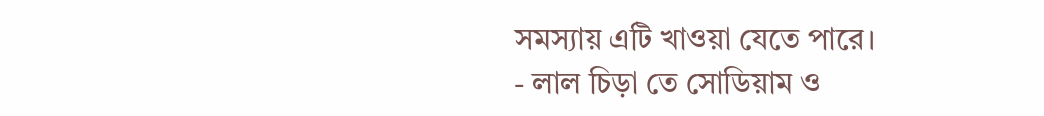সমস্যায় এটি খাওয়া যেতে পারে।
- লাল চিড়া তে সোডিয়াম ও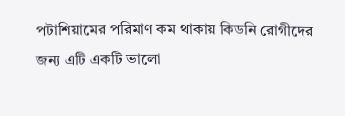পটাশিয়ামের পরিমাণ কম থাকায় কিডনি রোগীদের জন্য এটি একটি ভালো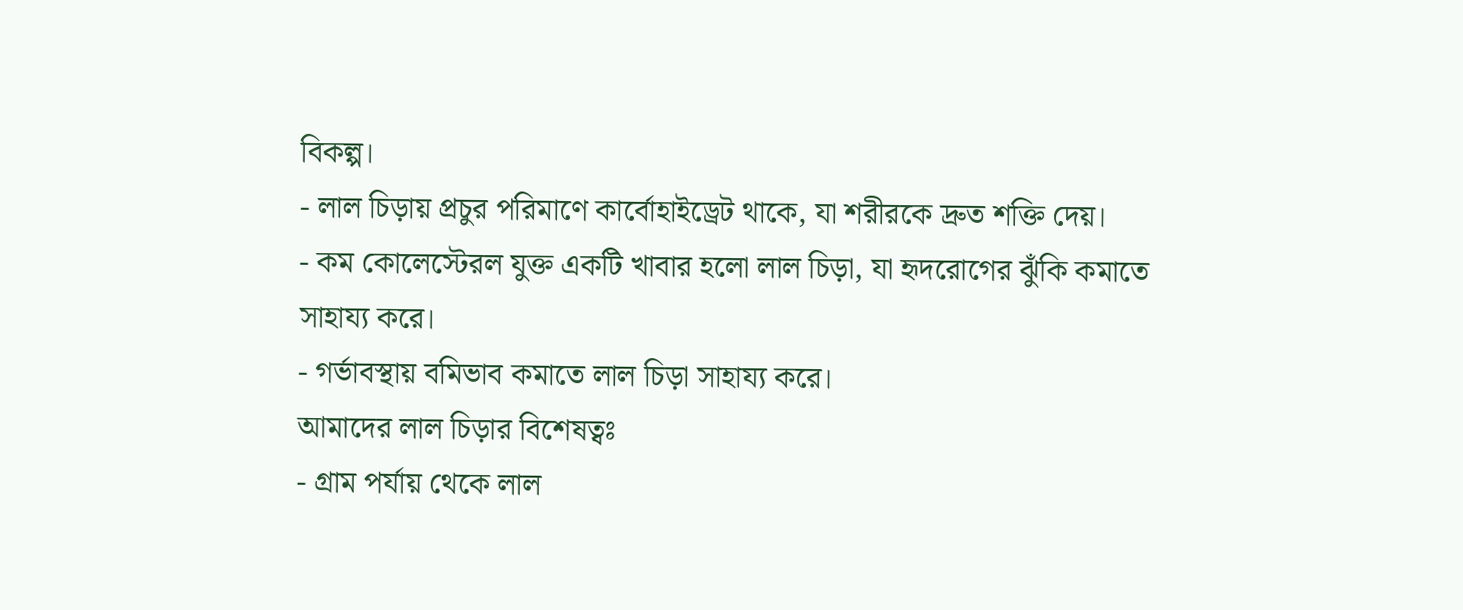বিকল্প।
- লাল চিড়ায় প্রচুর পরিমাণে কার্বোহাইড্রেট থাকে, যা শরীরকে দ্রুত শক্তি দেয়।
- কম কোলেস্টেরল যুক্ত একটি খাবার হলো লাল চিড়া, যা হৃদরোগের ঝুঁকি কমাতে সাহায্য করে।
- গর্ভাবস্থায় বমিভাব কমাতে লাল চিড়া সাহায্য করে।
আমাদের লাল চিড়ার বিশেষত্বঃ
- গ্রাম পর্যায় থেকে লাল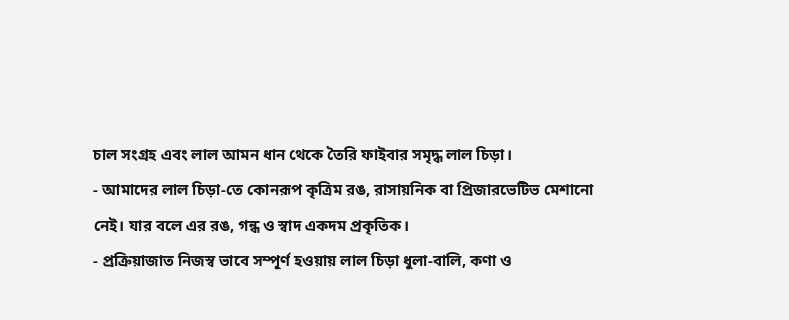চাল সংগ্রহ এবং লাল আমন ধান থেকে তৈরি ফাইবার সমৃদ্ধ লাল চিড়া।
- আমাদের লাল চিড়া-তে কোনরূপ কৃত্রিম রঙ, রাসায়নিক বা প্রিজারভেটিভ মেশানো নেই। যার বলে এর রঙ, গন্ধ ও স্বাদ একদম প্রকৃতিক।
- প্রক্রিয়াজাত নিজস্ব ভাবে সম্পূর্ণ হওয়ায় লাল চিড়া ধুলা-বালি, কণা ও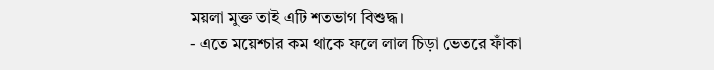ময়লা মুক্ত তাই এটি শতভাগ বিশুদ্ধ।
- এতে ময়েশ্চার কম থাকে ফলে লাল চিড়া ভেতরে ফাঁকা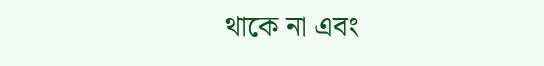থাকে না এবং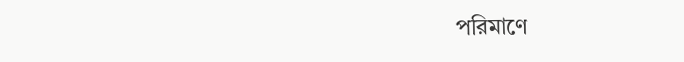পরিমাণে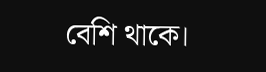বেশি থাকে।